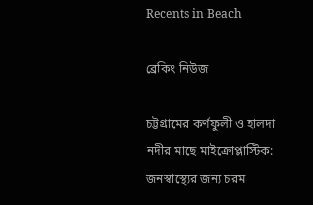Recents in Beach

ব্রেকিং নিউজ

চট্টগ্রামের কর্ণফুলী ও হালদা নদীর মাছে মাইক্রোপ্লাস্টিক: জনস্বাস্থ্যের জন্য চরম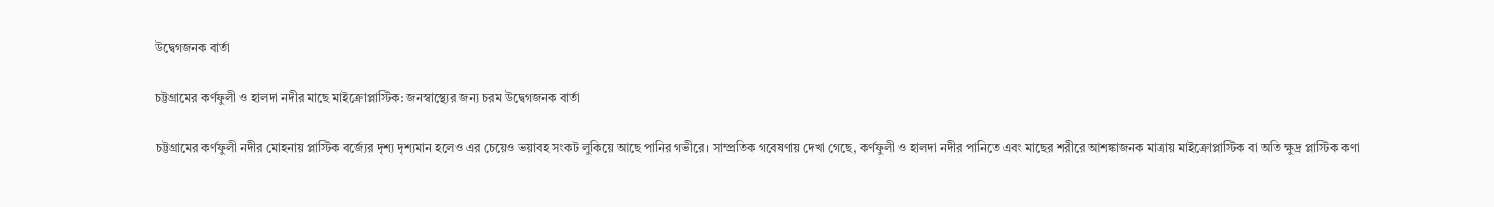উদ্বেগজনক বার্তা

চট্টগ্রামের কর্ণফুলী ও হালদা নদীর মাছে মাইক্রোপ্লাস্টিক: জনস্বাস্থ্যের জন্য চরম উদ্বেগজনক বার্তা

চট্টগ্রামের কর্ণফুলী নদীর মোহনায় প্লাস্টিক বর্জ্যের দৃশ্য দৃশ্যমান হলেও এর চেয়েও ভয়াবহ সংকট লুকিয়ে আছে পানির গভীরে। সাম্প্রতিক গবেষণায় দেখা গেছে, কর্ণফুলী ও হালদা নদীর পানিতে এবং মাছের শরীরে আশঙ্কাজনক মাত্রায় মাইক্রোপ্লাস্টিক বা অতি ক্ষুদ্র প্লাস্টিক কণা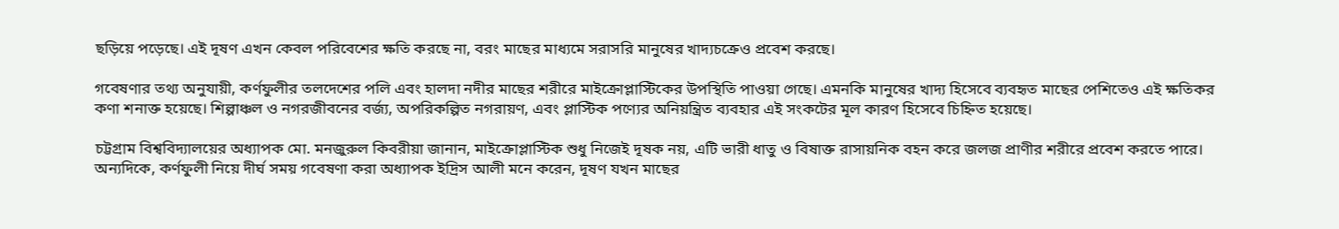ছড়িয়ে পড়েছে। এই দূষণ এখন কেবল পরিবেশের ক্ষতি করছে না, বরং মাছের মাধ্যমে সরাসরি মানুষের খাদ্যচক্রেও প্রবেশ করছে।

গবেষণার তথ্য অনুযায়ী, কর্ণফুলীর তলদেশের পলি এবং হালদা নদীর মাছের শরীরে মাইক্রোপ্লাস্টিকের উপস্থিতি পাওয়া গেছে। এমনকি মানুষের খাদ্য হিসেবে ব্যবহৃত মাছের পেশিতেও এই ক্ষতিকর কণা শনাক্ত হয়েছে। শিল্পাঞ্চল ও নগরজীবনের বর্জ্য, অপরিকল্পিত নগরায়ণ, এবং প্লাস্টিক পণ্যের অনিয়ন্ত্রিত ব্যবহার এই সংকটের মূল কারণ হিসেবে চিহ্নিত হয়েছে।

চট্টগ্রাম বিশ্ববিদ্যালয়ের অধ্যাপক মো. মনজুরুল কিবরীয়া জানান, মাইক্রোপ্লাস্টিক শুধু নিজেই দূষক নয়, এটি ভারী ধাতু ও বিষাক্ত রাসায়নিক বহন করে জলজ প্রাণীর শরীরে প্রবেশ করতে পারে। অন্যদিকে, কর্ণফুলী নিয়ে দীর্ঘ সময় গবেষণা করা অধ্যাপক ইদ্রিস আলী মনে করেন, দূষণ যখন মাছের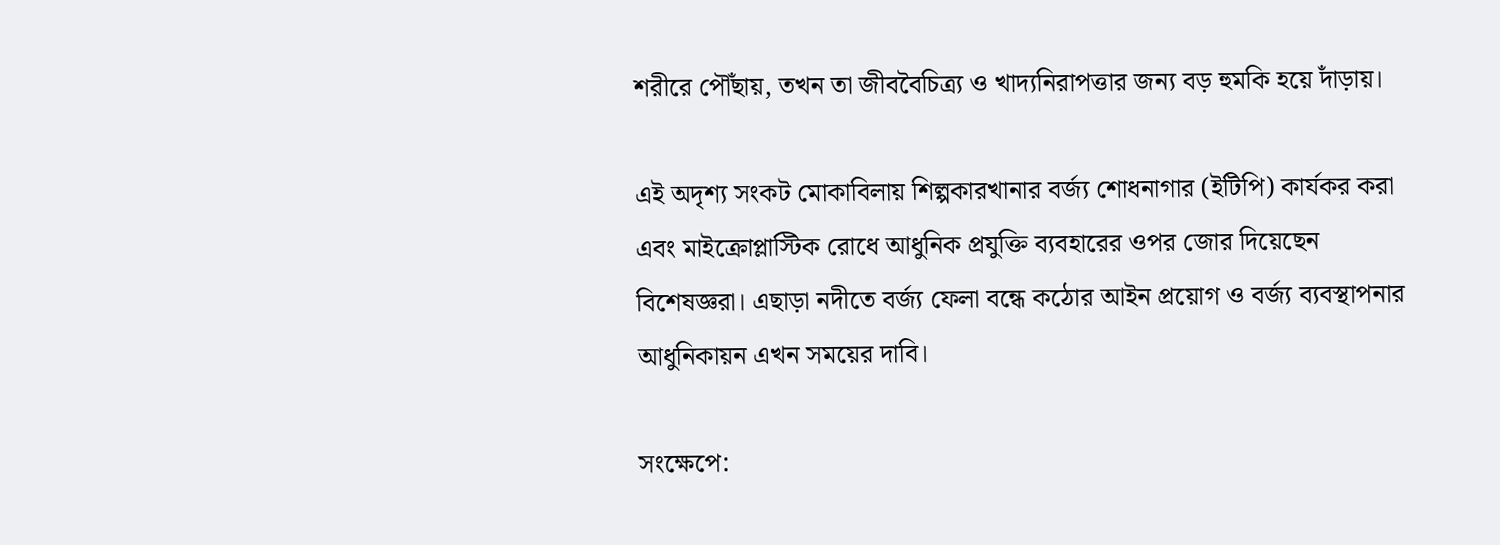শরীরে পৌঁছায়, তখন তা জীববৈচিত্র্য ও খাদ্যনিরাপত্তার জন্য বড় হুমকি হয়ে দাঁড়ায়।

এই অদৃশ্য সংকট মোকাবিলায় শিল্পকারখানার বর্জ্য শোধনাগার (ইটিপি) কার্যকর করা এবং মাইক্রোপ্লাস্টিক রোধে আধুনিক প্রযুক্তি ব্যবহারের ওপর জোর দিয়েছেন বিশেষজ্ঞরা। এছাড়া নদীতে বর্জ্য ফেলা বন্ধে কঠোর আইন প্রয়োগ ও বর্জ্য ব্যবস্থাপনার আধুনিকায়ন এখন সময়ের দাবি।

সংক্ষেপে: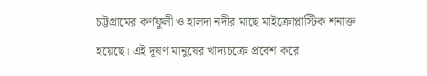চট্টগ্রামের কর্ণফুলী ও হালদা নদীর মাছে মাইক্রোপ্লাস্টিক শনাক্ত হয়েছে। এই দূষণ মানুষের খাদ্যচক্রে প্রবেশ করে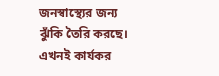জনস্বাস্থ্যের জন্য ঝুঁকি তৈরি করছে। এখনই কার্যকর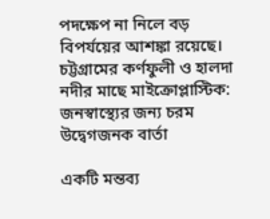পদক্ষেপ না নিলে বড় বিপর্যয়ের আশঙ্কা রয়েছে।
চট্টগ্রামের কর্ণফুলী ও হালদা নদীর মাছে মাইক্রোপ্লাস্টিক: জনস্বাস্থ্যের জন্য চরম উদ্বেগজনক বার্তা

একটি মন্তব্য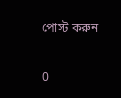পোস্ট করুন

0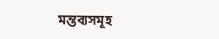মন্তব্যসমূহ